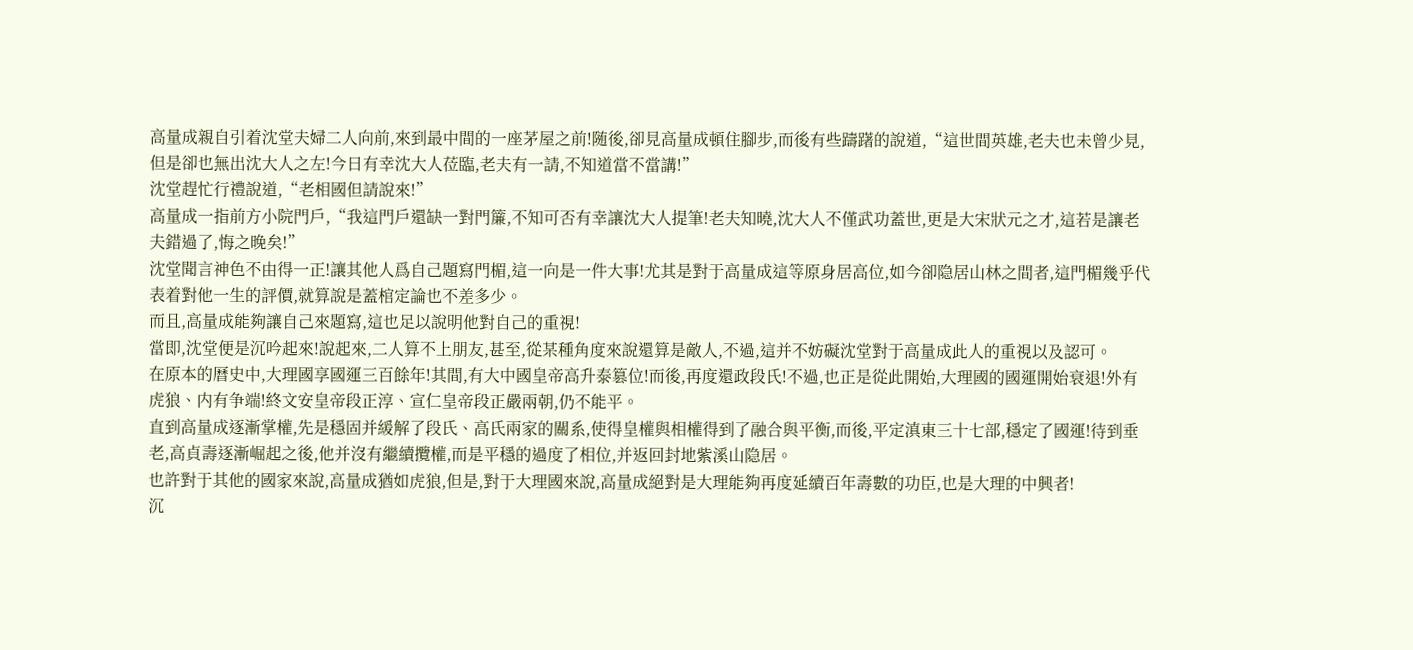高量成親自引着沈堂夫婦二人向前,來到最中間的一座茅屋之前!随後,卻見高量成頓住腳步,而後有些躊躇的說道,“這世間英雄,老夫也未曾少見,但是卻也無出沈大人之左!今日有幸沈大人莅臨,老夫有一請,不知道當不當講!”
沈堂趕忙行禮說道,“老相國但請說來!”
高量成一指前方小院門戶,“我這門戶還缺一對門簾,不知可否有幸讓沈大人提筆!老夫知曉,沈大人不僅武功蓋世,更是大宋狀元之才,這若是讓老夫錯過了,悔之晚矣!”
沈堂聞言神色不由得一正!讓其他人爲自己題寫門楣,這一向是一件大事!尤其是對于高量成這等原身居高位,如今卻隐居山林之間者,這門楣幾乎代表着對他一生的評價,就算說是蓋棺定論也不差多少。
而且,高量成能夠讓自己來題寫,這也足以說明他對自己的重視!
當即,沈堂便是沉吟起來!說起來,二人算不上朋友,甚至,從某種角度來說還算是敵人,不過,這并不妨礙沈堂對于高量成此人的重視以及認可。
在原本的曆史中,大理國享國運三百餘年!其間,有大中國皇帝高升泰篡位!而後,再度還政段氏!不過,也正是從此開始,大理國的國運開始衰退!外有虎狼、内有争端!終文安皇帝段正淳、宣仁皇帝段正嚴兩朝,仍不能平。
直到高量成逐漸掌權,先是穩固并緩解了段氏、高氏兩家的關系,使得皇權與相權得到了融合與平衡,而後,平定滇東三十七部,穩定了國運!待到垂老,高貞壽逐漸崛起之後,他并沒有繼續攬權,而是平穩的過度了相位,并返回封地紫溪山隐居。
也許對于其他的國家來說,高量成猶如虎狼,但是,對于大理國來說,高量成絕對是大理能夠再度延續百年壽數的功臣,也是大理的中興者!
沉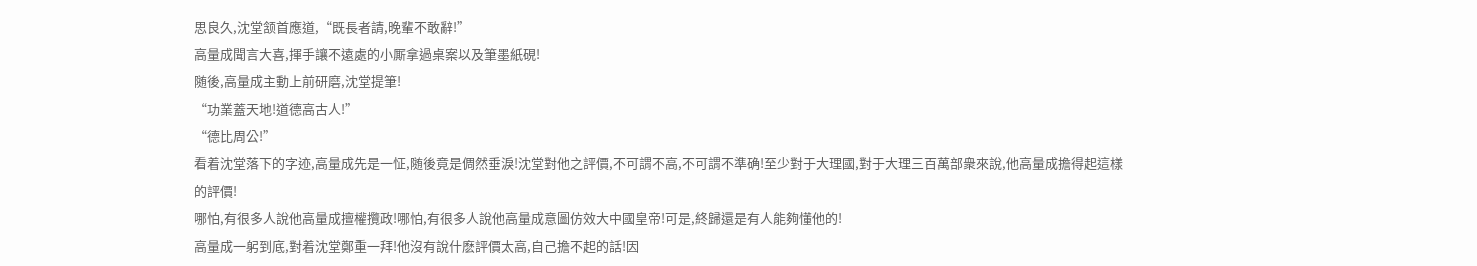思良久,沈堂颔首應道,“既長者請,晚輩不敢辭!”
高量成聞言大喜,揮手讓不遠處的小厮拿過桌案以及筆墨紙硯!
随後,高量成主動上前研磨,沈堂提筆!
“功業蓋天地!道德高古人!”
“德比周公!”
看着沈堂落下的字迹,高量成先是一怔,随後竟是倜然垂淚!沈堂對他之評價,不可謂不高,不可謂不準确!至少對于大理國,對于大理三百萬部衆來說,他高量成擔得起這樣的評價!
哪怕,有很多人說他高量成擅權攬政!哪怕,有很多人說他高量成意圖仿效大中國皇帝!可是,終歸還是有人能夠懂他的!
高量成一躬到底,對着沈堂鄭重一拜!他沒有說什麽評價太高,自己擔不起的話!因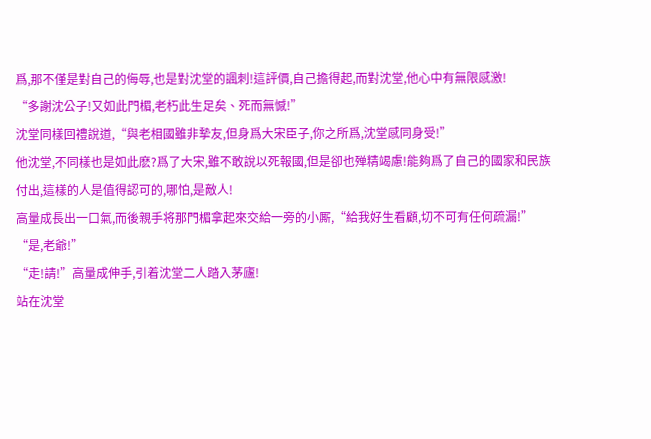爲,那不僅是對自己的侮辱,也是對沈堂的諷刺!這評價,自己擔得起,而對沈堂,他心中有無限感激!
“多謝沈公子!又如此門楣,老朽此生足矣、死而無憾!”
沈堂同樣回禮說道,“與老相國雖非摯友,但身爲大宋臣子,你之所爲,沈堂感同身受!”
他沈堂,不同樣也是如此麽?爲了大宋,雖不敢說以死報國,但是卻也殚精竭慮!能夠爲了自己的國家和民族付出,這樣的人是值得認可的,哪怕,是敵人!
高量成長出一口氣,而後親手将那門楣拿起來交給一旁的小厮,“給我好生看顧,切不可有任何疏漏!”
“是,老爺!”
“走!請!”高量成伸手,引着沈堂二人踏入茅廬!
站在沈堂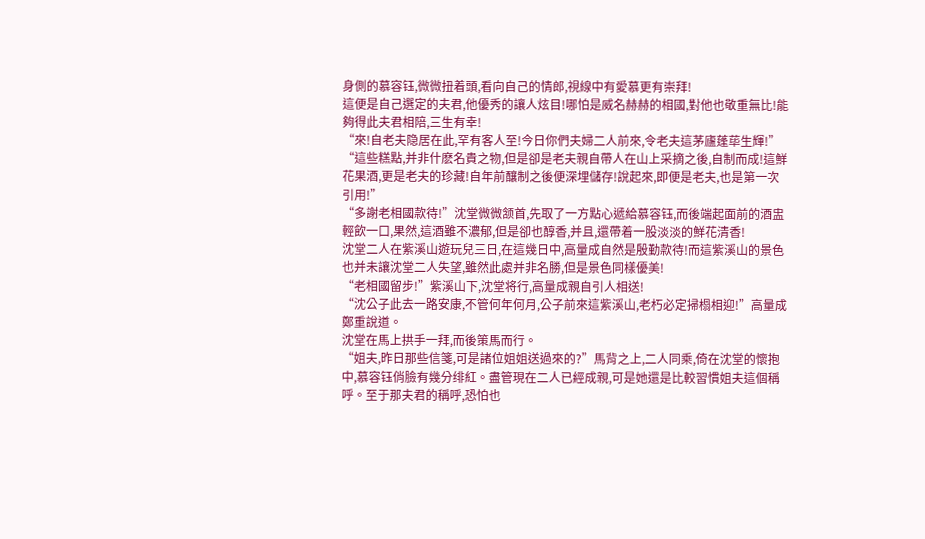身側的慕容钰,微微扭着頭,看向自己的情郎,視線中有愛慕更有崇拜!
這便是自己選定的夫君,他優秀的讓人炫目!哪怕是威名赫赫的相國,對他也敬重無比!能夠得此夫君相陪,三生有幸!
“來!自老夫隐居在此,罕有客人至!今日你們夫婦二人前來,令老夫這茅廬蓬荜生輝!”
“這些糕點,并非什麽名貴之物,但是卻是老夫親自帶人在山上采摘之後,自制而成!這鮮花果酒,更是老夫的珍藏!自年前釀制之後便深埋儲存!說起來,即便是老夫,也是第一次引用!”
“多謝老相國款待!”沈堂微微颔首,先取了一方點心遞給慕容钰,而後端起面前的酒盅輕飲一口,果然,這酒雖不濃郁,但是卻也醇香,并且,還帶着一股淡淡的鮮花清香!
沈堂二人在紫溪山遊玩兒三日,在這幾日中,高量成自然是殷勤款待!而這紫溪山的景色也并未讓沈堂二人失望,雖然此處并非名勝,但是景色同樣優美!
“老相國留步!”紫溪山下,沈堂将行,高量成親自引人相送!
“沈公子此去一路安康,不管何年何月,公子前來這紫溪山,老朽必定掃榻相迎!”高量成鄭重說道。
沈堂在馬上拱手一拜,而後策馬而行。
“姐夫,昨日那些信箋,可是諸位姐姐送過來的?”馬背之上,二人同乘,倚在沈堂的懷抱中,慕容钰俏臉有幾分绯紅。盡管現在二人已經成親,可是她還是比較習慣姐夫這個稱呼。至于那夫君的稱呼,恐怕也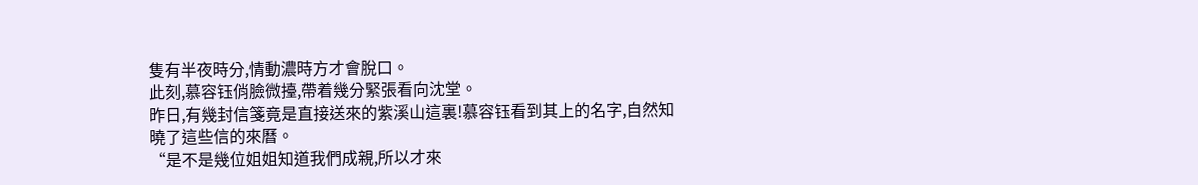隻有半夜時分,情動濃時方才會脫口。
此刻,慕容钰俏臉微擡,帶着幾分緊張看向沈堂。
昨日,有幾封信箋竟是直接送來的紫溪山這裏!慕容钰看到其上的名字,自然知曉了這些信的來曆。
“是不是幾位姐姐知道我們成親,所以才來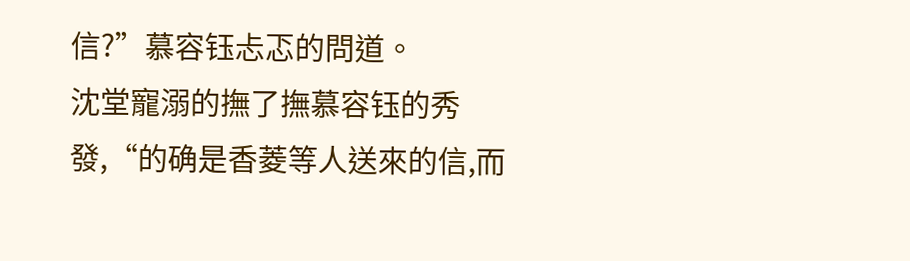信?”慕容钰忐忑的問道。
沈堂寵溺的撫了撫慕容钰的秀發,“的确是香菱等人送來的信,而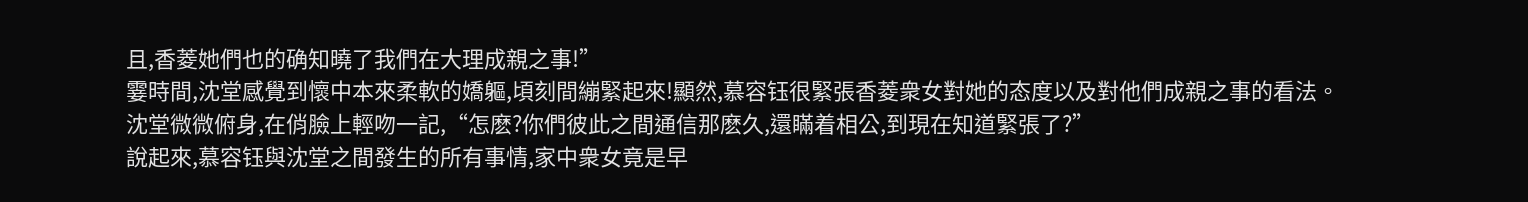且,香菱她們也的确知曉了我們在大理成親之事!”
霎時間,沈堂感覺到懷中本來柔軟的嬌軀,頃刻間繃緊起來!顯然,慕容钰很緊張香菱衆女對她的态度以及對他們成親之事的看法。
沈堂微微俯身,在俏臉上輕吻一記,“怎麽?你們彼此之間通信那麽久,還瞞着相公,到現在知道緊張了?”
說起來,慕容钰與沈堂之間發生的所有事情,家中衆女竟是早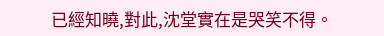已經知曉,對此,沈堂實在是哭笑不得。